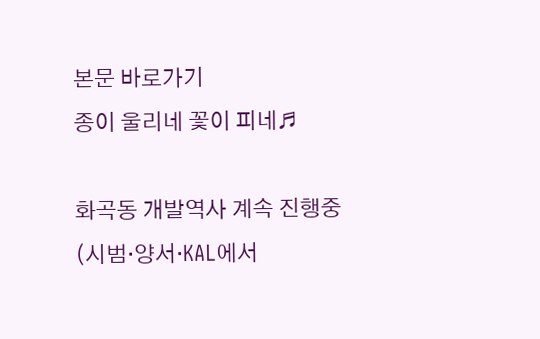본문 바로가기
종이 울리네 꽃이 피네♬

화곡동 개발역사 계속 진행중 (시범·양서·KAL에서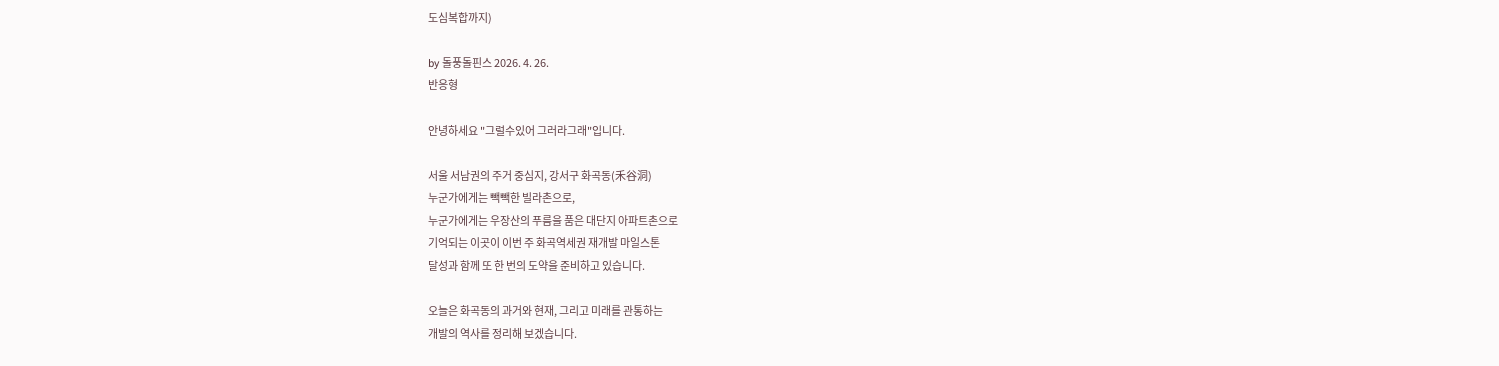도심복합까지)

by 돌풍돌핀스 2026. 4. 26.
반응형

안녕하세요 "그럴수있어 그러라그래"입니다.

서울 서남권의 주거 중심지, 강서구 화곡동(禾谷洞)
누군가에게는 빽빽한 빌라촌으로,
누군가에게는 우장산의 푸름을 품은 대단지 아파트촌으로
기억되는 이곳이 이번 주 화곡역세권 재개발 마일스톤
달성과 함께 또 한 번의 도약을 준비하고 있습니다.

오늘은 화곡동의 과거와 현재, 그리고 미래를 관통하는
개발의 역사를 정리해 보겠습니다.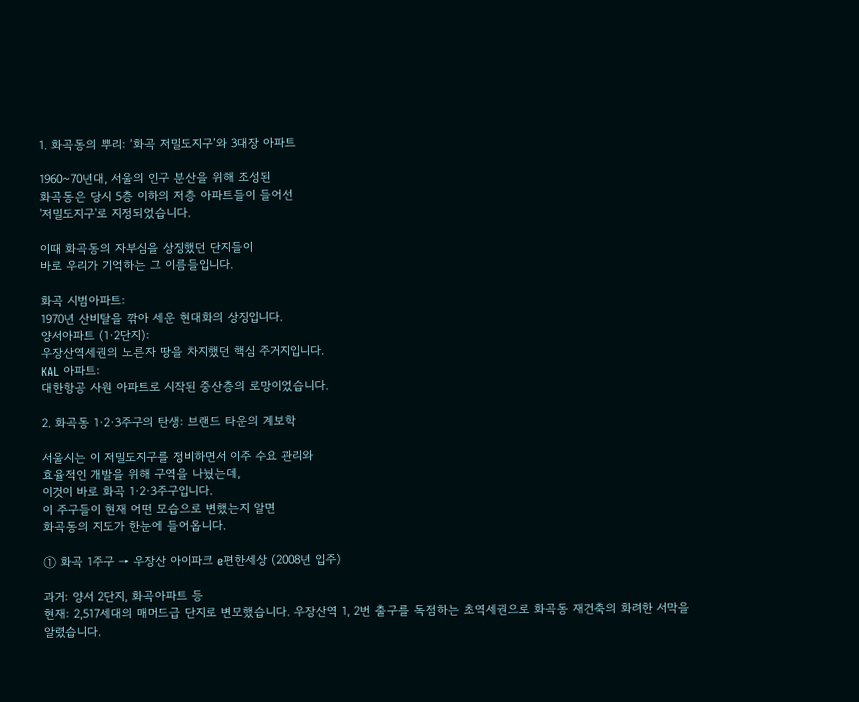1. 화곡동의 뿌리: ‘화곡 저밀도지구’와 3대장 아파트

1960~70년대, 서울의 인구 분산을 위해 조성된
화곡동은 당시 5층 이하의 저층 아파트들이 들어선
'저밀도지구'로 지정되었습니다.

이때 화곡동의 자부심을 상징했던 단지들이
바로 우리가 기억하는 그 이름들입니다.

화곡 시범아파트:
1970년 산비탈을 깎아 세운 현대화의 상징입니다.
양서아파트 (1·2단지):
우장산역세권의 노른자 땅을 차지했던 핵심 주거지입니다.
KAL 아파트:
대한항공 사원 아파트로 시작된 중산층의 로망이었습니다.

2. 화곡동 1·2·3주구의 탄생: 브랜드 타운의 계보학

서울시는 이 저밀도지구를 정비하면서 이주 수요 관리와
효율적인 개발을 위해 구역을 나눴는데,
이것이 바로 화곡 1·2·3주구입니다.
이 주구들이 현재 어떤 모습으로 변했는지 알면
화곡동의 지도가 한눈에 들어옵니다.

① 화곡 1주구 → 우장산 아이파크 e편한세상 (2008년 입주)

과거: 양서 2단지, 화곡아파트 등
현재: 2,517세대의 매머드급 단지로 변모했습니다. 우장산역 1, 2번 출구를 독점하는 초역세권으로 화곡동 재건축의 화려한 서막을 알렸습니다.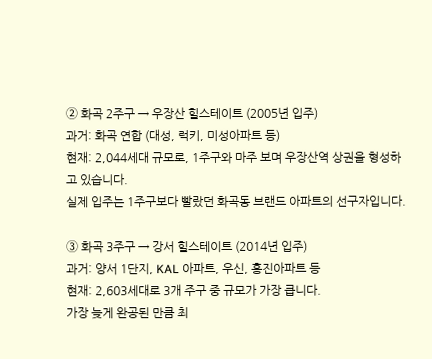② 화곡 2주구 → 우장산 힐스테이트 (2005년 입주)
과거: 화곡 연합 (대성, 럭키, 미성아파트 등)
현재: 2,044세대 규모로, 1주구와 마주 보며 우장산역 상권을 형성하고 있습니다.
실제 입주는 1주구보다 빨랐던 화곡동 브랜드 아파트의 선구자입니다.

③ 화곡 3주구 → 강서 힐스테이트 (2014년 입주)
과거: 양서 1단지, KAL 아파트, 우신, 홍진아파트 등
현재: 2,603세대로 3개 주구 중 규모가 가장 큽니다.
가장 늦게 완공된 만큼 최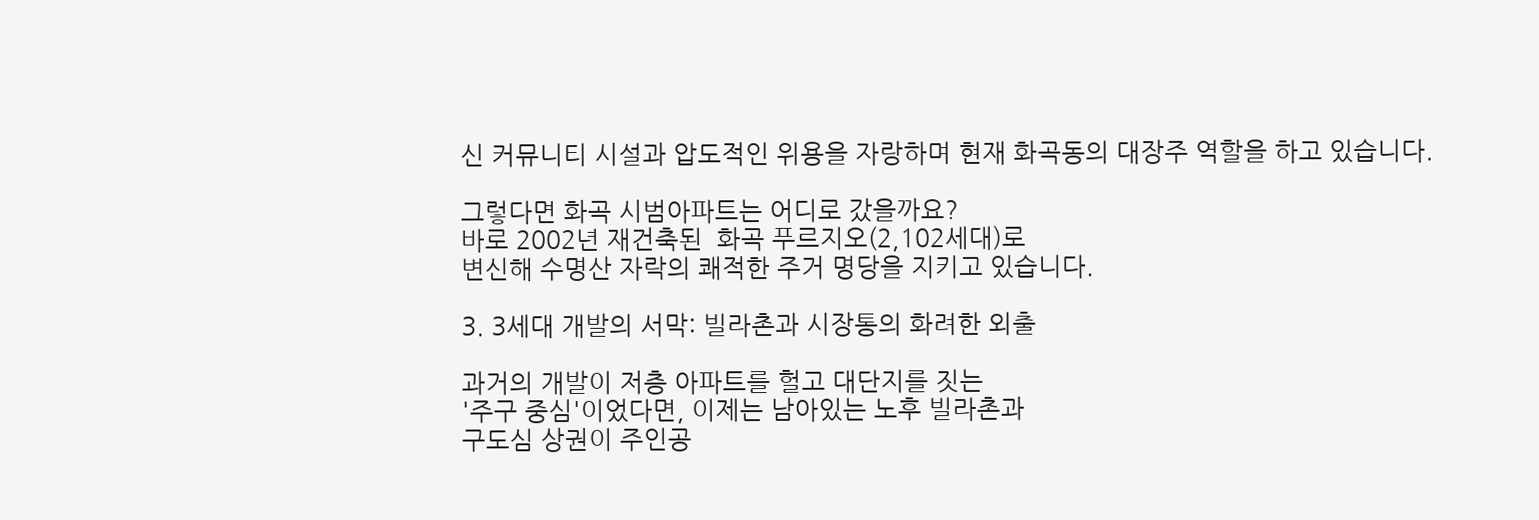신 커뮤니티 시설과 압도적인 위용을 자랑하며 현재 화곡동의 대장주 역할을 하고 있습니다.

그렇다면 화곡 시범아파트는 어디로 갔을까요?
바로 2002년 재건축된  화곡 푸르지오(2,102세대)로
변신해 수명산 자락의 쾌적한 주거 명당을 지키고 있습니다.

3. 3세대 개발의 서막: 빌라촌과 시장통의 화려한 외출

과거의 개발이 저층 아파트를 헐고 대단지를 짓는
'주구 중심'이었다면, 이제는 남아있는 노후 빌라촌과
구도심 상권이 주인공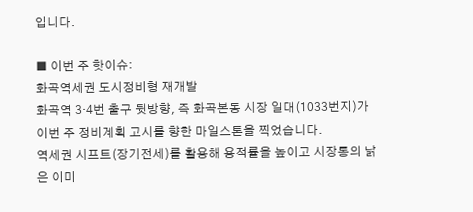입니다.

■ 이번 주 핫이슈:
화곡역세권 도시정비형 재개발
화곡역 3·4번 출구 뒷방향, 즉 화곡본동 시장 일대(1033번지)가 이번 주 정비계획 고시를 향한 마일스톤을 찍었습니다.
역세권 시프트(장기전세)를 활용해 용적률을 높이고 시장통의 낡은 이미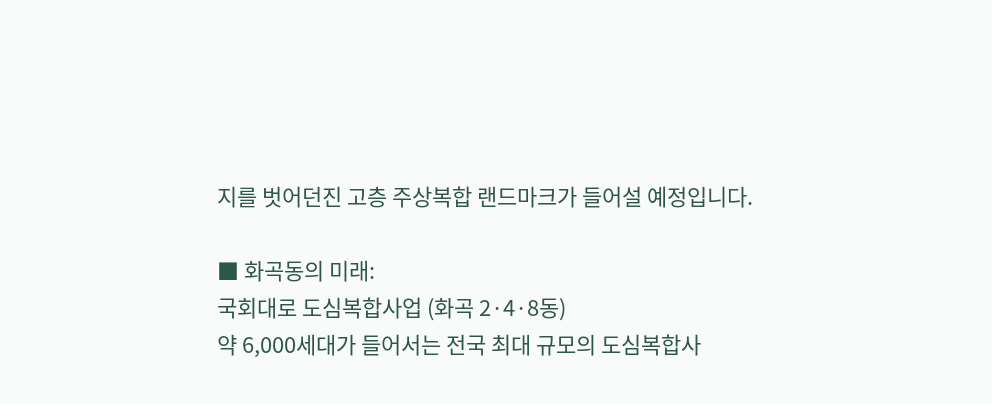지를 벗어던진 고층 주상복합 랜드마크가 들어설 예정입니다.

■ 화곡동의 미래:
국회대로 도심복합사업 (화곡 2·4·8동)
약 6,000세대가 들어서는 전국 최대 규모의 도심복합사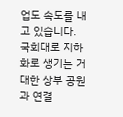업도 속도를 내고 있습니다.
국회대로 지하화로 생기는 거대한 상부 공원과 연결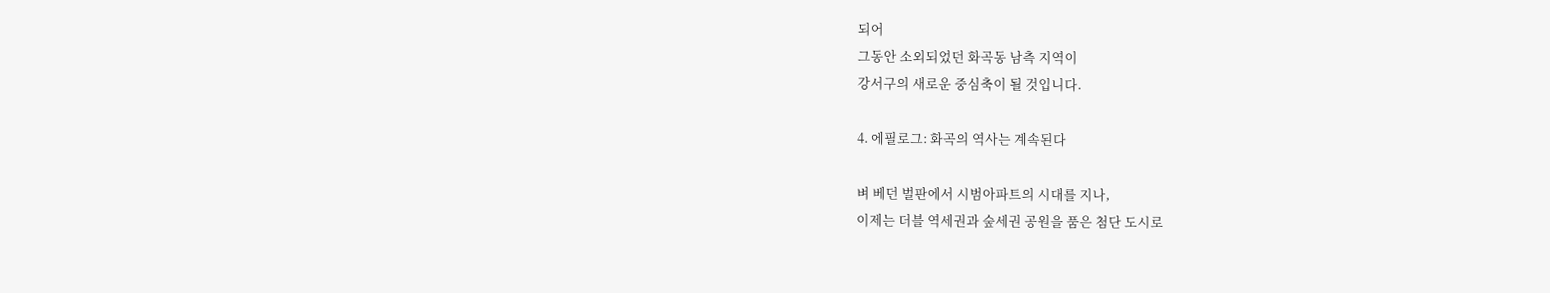되어
그동안 소외되었던 화곡동 남측 지역이
강서구의 새로운 중심축이 될 것입니다.

4. 에필로그: 화곡의 역사는 계속된다

벼 베던 벌판에서 시범아파트의 시대를 지나,
이제는 더블 역세권과 숲세권 공원을 품은 첨단 도시로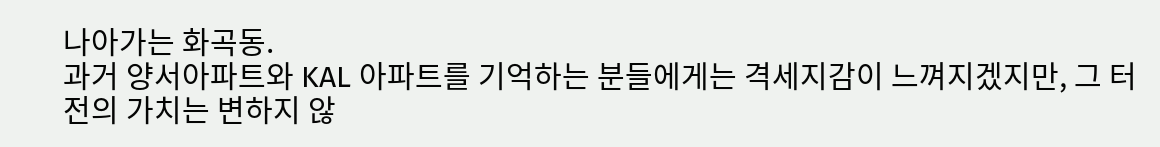나아가는 화곡동.
과거 양서아파트와 KAL 아파트를 기억하는 분들에게는 격세지감이 느껴지겠지만, 그 터전의 가치는 변하지 않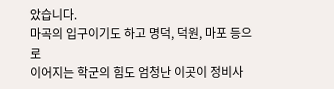았습니다.
마곡의 입구이기도 하고 명덕, 덕원, 마포 등으로
이어지는 학군의 힘도 엄청난 이곳이 정비사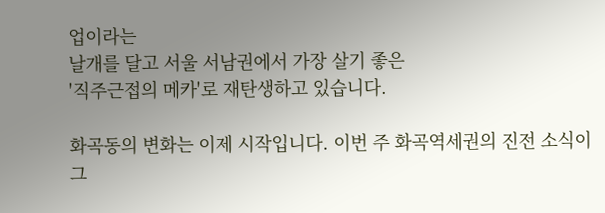업이라는
날개를 달고 서울 서남권에서 가장 살기 좋은
'직주근접의 메카'로 재탄생하고 있습니다.

화곡동의 변화는 이제 시작입니다. 이번 주 화곡역세권의 진전 소식이 그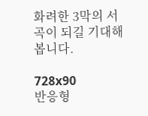화려한 3막의 서곡이 되길 기대해 봅니다.

728x90
반응형